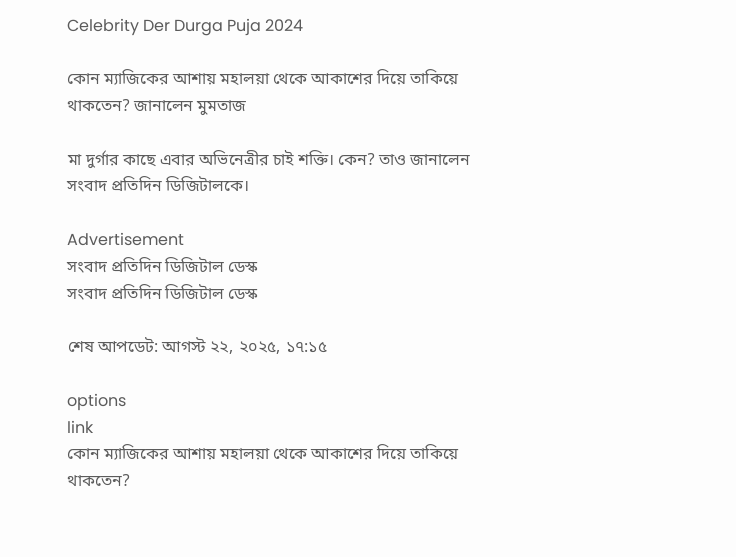Celebrity Der Durga Puja 2024

কোন ম্যাজিকের আশায় মহালয়া থেকে আকাশের দিয়ে তাকিয়ে থাকতেন? জানালেন মুমতাজ

মা দুর্গার কাছে এবার অভিনেত্রীর চাই শক্তি। কেন? তাও জানালেন সংবাদ প্রতিদিন ডিজিটালকে।

Advertisement
সংবাদ প্রতিদিন ডিজিটাল ডেস্ক
সংবাদ প্রতিদিন ডিজিটাল ডেস্ক

শেষ আপডেট: আগস্ট ২২, ২০২৫, ১৭:১৫

options
link
কোন ম্যাজিকের আশায় মহালয়া থেকে আকাশের দিয়ে তাকিয়ে থাকতেন?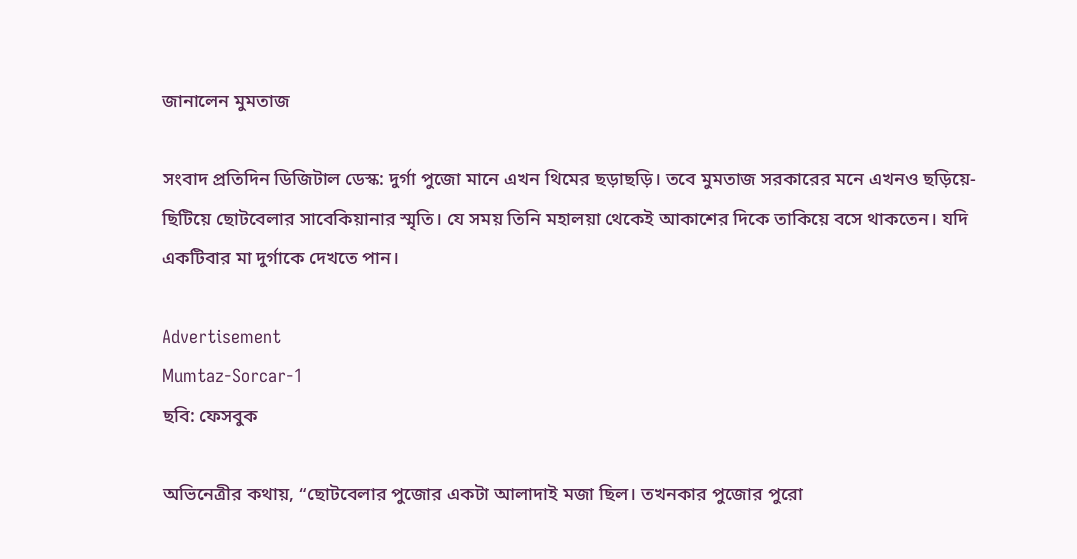জানালেন মুমতাজ

সংবাদ প্রতিদিন ডিজিটাল ডেস্ক: দুর্গা পুজো মানে এখন থিমের ছড়াছড়ি। তবে মুমতাজ সরকারের মনে এখনও ছড়িয়ে-ছিটিয়ে ছোটবেলার সাবেকিয়ানার স্মৃতি। যে সময় তিনি মহালয়া থেকেই আকাশের দিকে তাকিয়ে বসে থাকতেন। যদি একটিবার মা দুর্গাকে দেখতে পান।

Advertisement
Mumtaz-Sorcar-1
ছবি: ফেসবুক

অভিনেত্রীর কথায়, “ছোটবেলার পুজোর একটা আলাদাই মজা ছিল। তখনকার পুজোর পুরো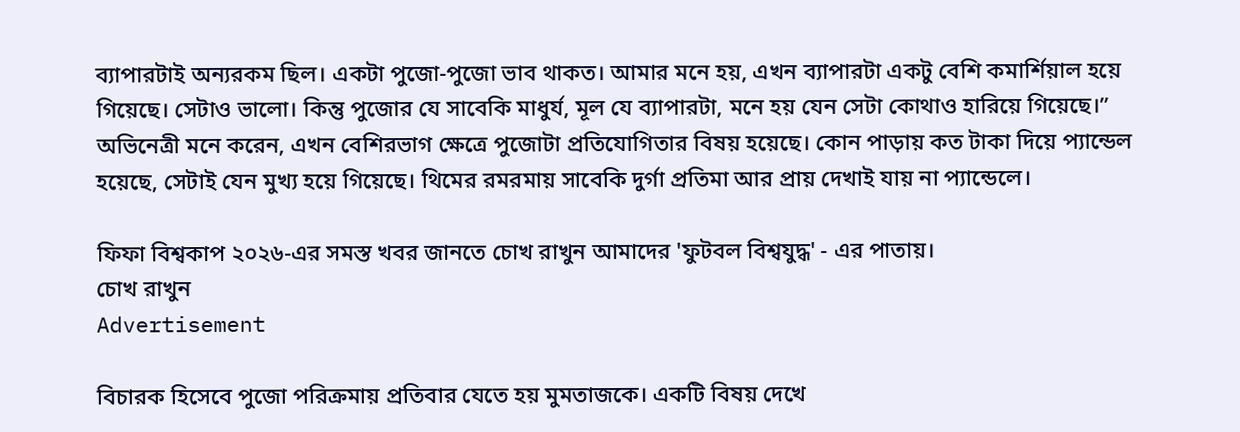ব্যাপারটাই অন্যরকম ছিল। একটা পুজো-পুজো ভাব থাকত। আমার মনে হয়, এখন ব্যাপারটা একটু বেশি কমার্শিয়াল হয়ে গিয়েছে। সেটাও ভালো। কিন্তু পুজোর যে সাবেকি মাধুর্য, মূল যে ব্যাপারটা, মনে হয় যেন সেটা কোথাও হারিয়ে গিয়েছে।” অভিনেত্রী মনে করেন, এখন বেশিরভাগ ক্ষেত্রে পুজোটা প্রতিযোগিতার বিষয় হয়েছে। কোন পাড়ায় কত টাকা দিয়ে প্যান্ডেল হয়েছে, সেটাই যেন মুখ্য হয়ে গিয়েছে। থিমের রমরমায় সাবেকি দুর্গা প্রতিমা আর প্রায় দেখাই যায় না প্যান্ডেলে।

ফিফা বিশ্বকাপ ২০২৬-এর সমস্ত খবর জানতে চোখ রাখুন আমাদের 'ফুটবল বিশ্বযুদ্ধ' - এর পাতায়।
চোখ রাখুন
Advertisement

বিচারক হিসেবে পুজো পরিক্রমায় প্রতিবার যেতে হয় মুমতাজকে। একটি বিষয় দেখে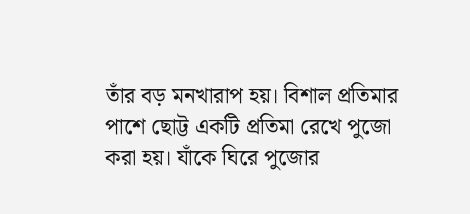তাঁর বড় মনখারাপ হয়। বিশাল প্রতিমার পাশে ছোট্ট একটি প্রতিমা রেখে পুজো করা হয়। যাঁকে ঘিরে পুজোর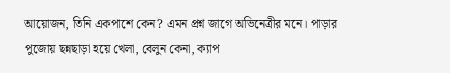আয়োজন, তিনি একপাশে কেন? এমন প্রশ্ন জাগে অভিনেত্রীর মনে। পাড়ার পুজোয় ছন্নছাড়া হয়ে খেলা, বেলুন কেনা, ক্যাপ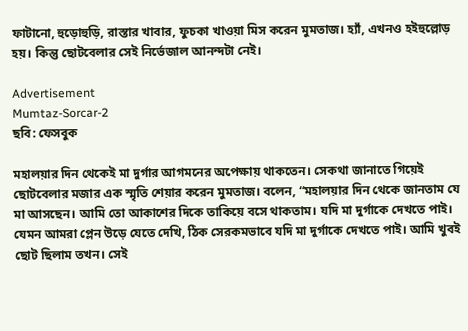ফাটানো, হুড়োহুড়ি, রাস্তার খাবার, ফুচকা খাওয়া মিস করেন মুমতাজ। হ্যাঁ, এখনও হইহুল্লোড় হয়। কিন্তু ছোটবেলার সেই নির্ভেজাল আনন্দটা নেই।

Advertisement
Mumtaz-Sorcar-2
ছবি: ফেসবুক

মহালয়ার দিন থেকেই মা দুর্গার আগমনের অপেক্ষায় থাকতেন। সেকথা জানাতে গিয়েই ছোটবেলার মজার এক স্মৃতি শেয়ার করেন মুমতাজ। বলেন, “মহালয়ার দিন থেকে জানতাম যে মা আসছেন। আমি তো আকাশের দিকে তাকিয়ে বসে থাকতাম। যদি মা দুর্গাকে দেখতে পাই। যেমন আমরা প্লেন উড়ে যেতে দেখি, ঠিক সেরকমভাবে যদি মা দুর্গাকে দেখতে পাই। আমি খুবই ছোট ছিলাম তখন। সেই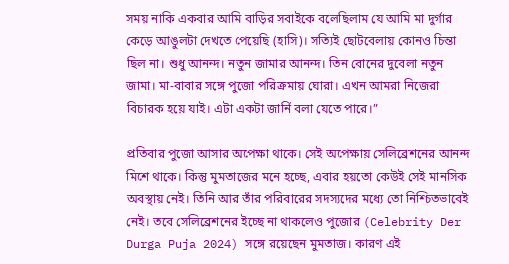সময় নাকি একবার আমি বাড়ির সবাইকে বলেছিলাম যে আমি মা দুর্গার কেড়ে আঙুলটা দেখতে পেয়েছি (হাসি)। সত্যিই ছোটবেলায় কোনও চিন্তা ছিল না। শুধু আনন্দ। নতুন জামার আনন্দ। তিন বোনের দুবেলা নতুন জামা। মা-বাবার সঙ্গে পুজো পরিক্রমায় ঘোরা। এখন আমরা নিজেরা বিচারক হয়ে যাই। এটা একটা জার্নি বলা যেতে পারে।”

প্রতিবার পুজো আসার অপেক্ষা থাকে। সেই অপেক্ষায় সেলিব্রেশনের আনন্দ মিশে থাকে। কিন্তু মুমতাজের মনে হচ্ছে, এবার হয়তো কেউই সেই মানসিক অবস্থায় নেই। তিনি আর তাঁর পরিবারের সদস্যদের মধ্যে তো নিশ্চিতভাবেই নেই। তবে সেলিব্রেশনের ইচ্ছে না থাকলেও পুজোর (Celebrity Der Durga Puja 2024) সঙ্গে রয়েছেন মুমতাজ। কারণ এই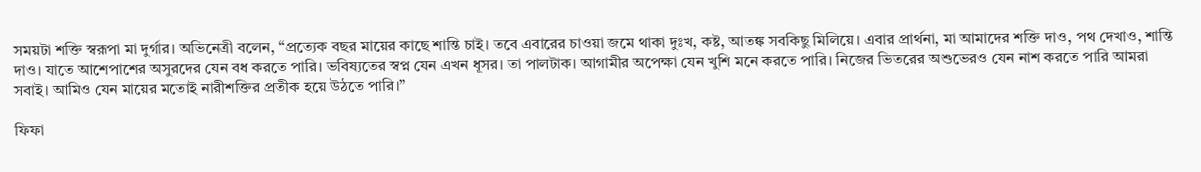সময়টা শক্তি স্বরূপা মা দুর্গার। অভিনেত্রী বলেন, “প্রত্যেক বছর মায়ের কাছে শান্তি চাই। তবে এবারের চাওয়া জমে থাকা দুঃখ, কষ্ট, আতঙ্ক সবকিছু মিলিয়ে। এবার প্রার্থনা, মা আমাদের শক্তি দাও, পথ দেখাও, শান্তি দাও। যাতে আশেপাশের অসুরদের যেন বধ করতে পারি। ভবিষ্যতের স্বপ্ন যেন এখন ধূসর। তা পালটাক। আগামীর অপেক্ষা যেন খুশি মনে করতে পারি। নিজের ভিতরের অশুভেরও যেন নাশ করতে পারি আমরা সবাই। আমিও যেন মায়ের মতোই নারীশক্তির প্রতীক হয়ে উঠতে পারি।”

ফিফা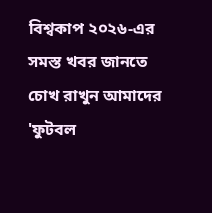বিশ্বকাপ ২০২৬-এর সমস্ত খবর জানতে চোখ রাখুন আমাদের 'ফুটবল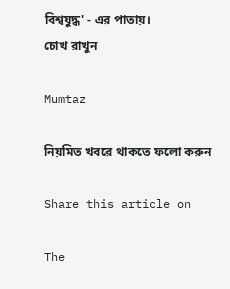বিশ্বযুদ্ধ' - এর পাতায়।
চোখ রাখুন

Mumtaz

নিয়মিত খবরে থাকতে ফলো করুন

Share this article on

The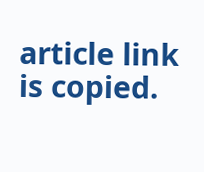article link is copied.